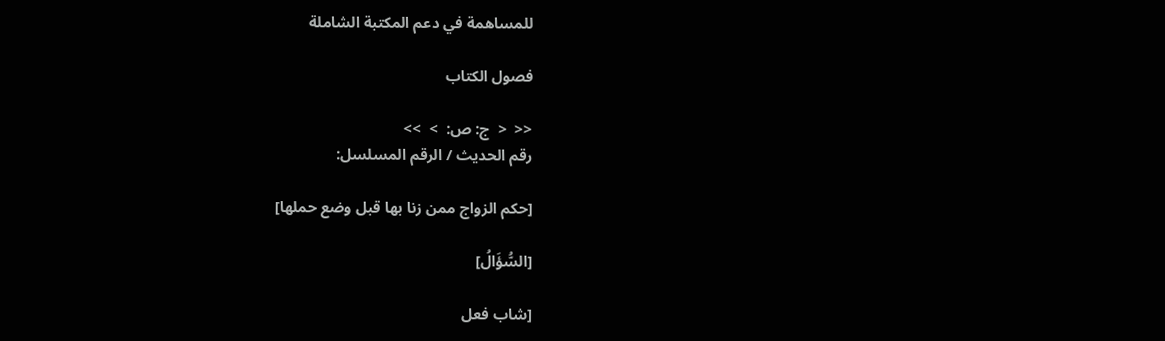للمساهمة في دعم المكتبة الشاملة

فصول الكتاب

<<  <  ج: ص:  >  >>
رقم الحديث / الرقم المسلسل:

[حكم الزواج ممن زنا بها قبل وضع حملها]

[السُّؤَالُ]

[شاب فعل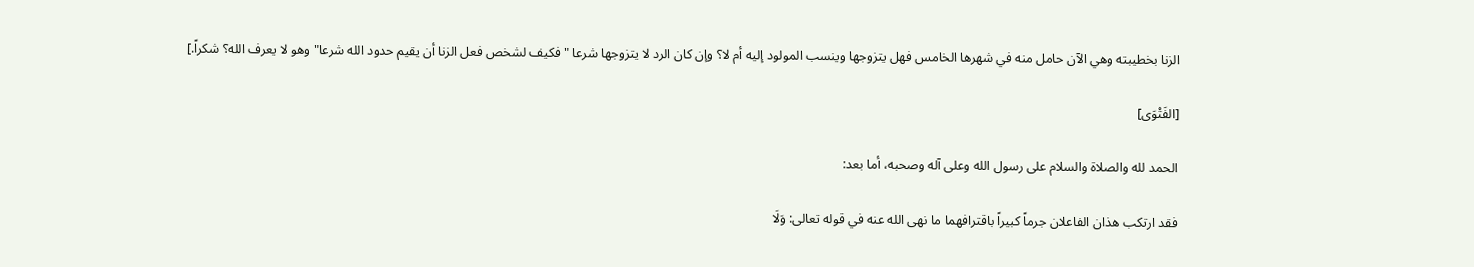الزنا بخطيبته وهي الآن حامل منه في شهرها الخامس فهل يتزوجها وينسب المولود إليه أم لا؟ وإن كان الرد لا يتزوجها شرعا "فكيف لشخص فعل الزنا أن يقيم حدود الله شرعا" وهو لا يعرف الله؟ شكراً.]

[الفَتْوَى]

الحمد لله والصلاة والسلام على رسول الله وعلى آله وصحبه، أما بعد:

فقد ارتكب هذان الفاعلان جرماً كبيراً باقترافهما ما نهى الله عنه في قوله تعالى: وَلَا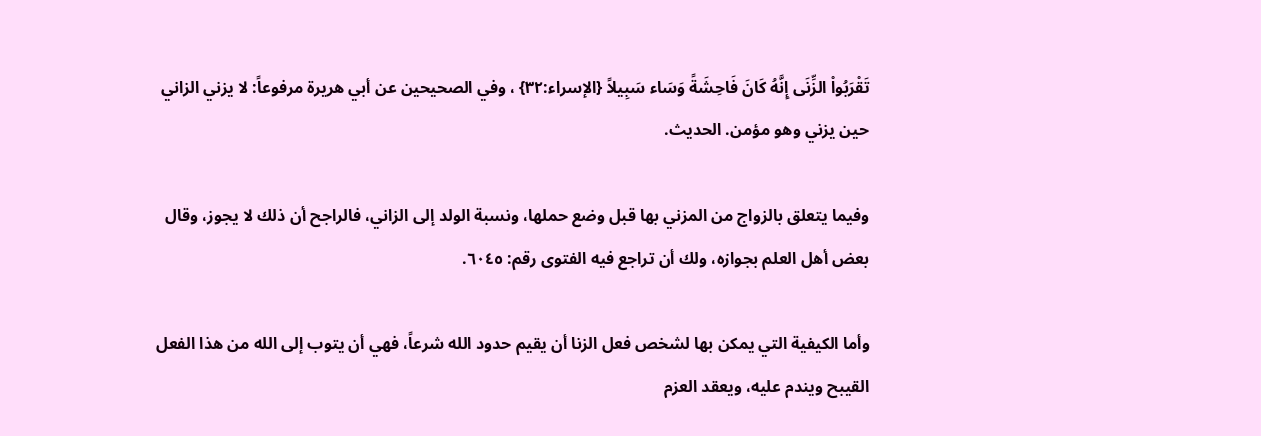تَقْرَبُواْ الزِّنَى إِنَّهُ كَانَ فَاحِشَةً وَسَاء سَبِيلاً {الإسراء:٣٢} ، وفي الصحيحين عن أبي هريرة مرفوعاً: لا يزني الزاني حين يزني وهو مؤمن. الحديث.

وفيما يتعلق بالزواج من المزني بها قبل وضع حملها، ونسبة الولد إلى الزاني، فالراجح أن ذلك لا يجوز، وقال بعض أهل العلم بجوازه، ولك أن تراجع فيه الفتوى رقم: ٦٠٤٥.

وأما الكيفية التي يمكن بها لشخص فعل الزنا أن يقيم حدود الله شرعاً، فهي أن يتوب إلى الله من هذا الفعل القيبح ويندم عليه، ويعقد العزم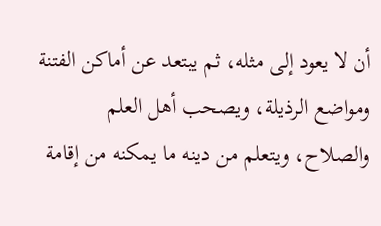أن لا يعود إلى مثله، ثم يبتعد عن أماكن الفتنة ومواضع الرذيلة، ويصحب أهل العلم والصلاح، ويتعلم من دينه ما يمكنه من إقامة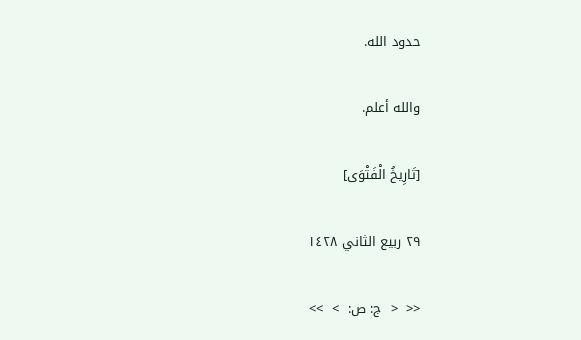حدود الله.

والله أعلم.

[تَارِيخُ الْفَتْوَى]

٢٩ ربيع الثاني ١٤٢٨

<<  <  ج: ص:  >  >>